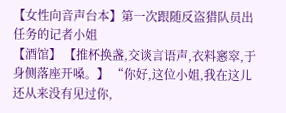【女性向音声台本】第一次跟随反盗猎队员出任务的记者小姐
【酒馆】 【推杯换盏,交谈言语声,衣料窸窣,于身侧落座开嗓。】 “你好,这位小姐,我在这儿还从来没有见过你,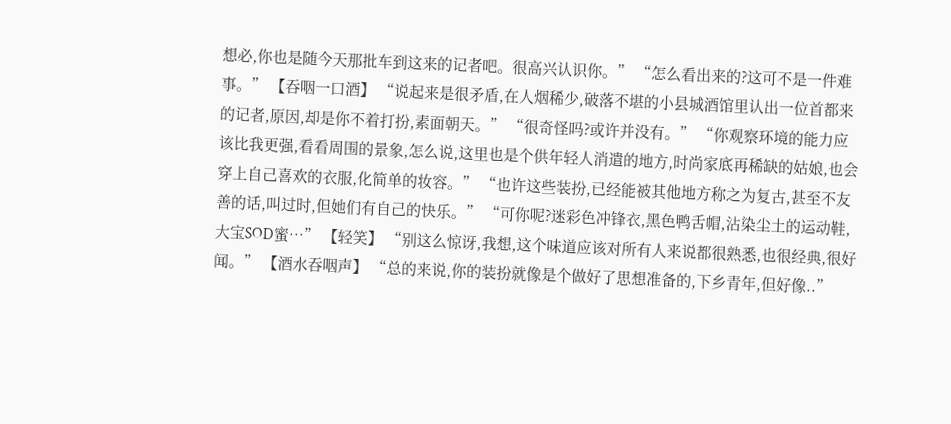想必,你也是随今天那批车到这来的记者吧。很高兴认识你。” “怎么看出来的?这可不是一件难事。” 【吞咽一口酒】 “说起来是很矛盾,在人烟稀少,破落不堪的小县城酒馆里认出一位首都来的记者,原因,却是你不着打扮,素面朝天。” “很奇怪吗?或许并没有。” “你观察环境的能力应该比我更强,看看周围的景象,怎么说,这里也是个供年轻人消遣的地方,时尚家底再稀缺的姑娘,也会穿上自己喜欢的衣服,化简单的妆容。” “也许这些装扮,已经能被其他地方称之为复古,甚至不友善的话,叫过时,但她们有自己的快乐。” “可你呢?迷彩色冲锋衣,黑色鸭舌帽,沾染尘土的运动鞋,大宝SOD蜜…” 【轻笑】 “别这么惊讶,我想,这个味道应该对所有人来说都很熟悉,也很经典,很好闻。” 【酒水吞咽声】 “总的来说,你的装扮就像是个做好了思想准备的,下乡青年,但好像..”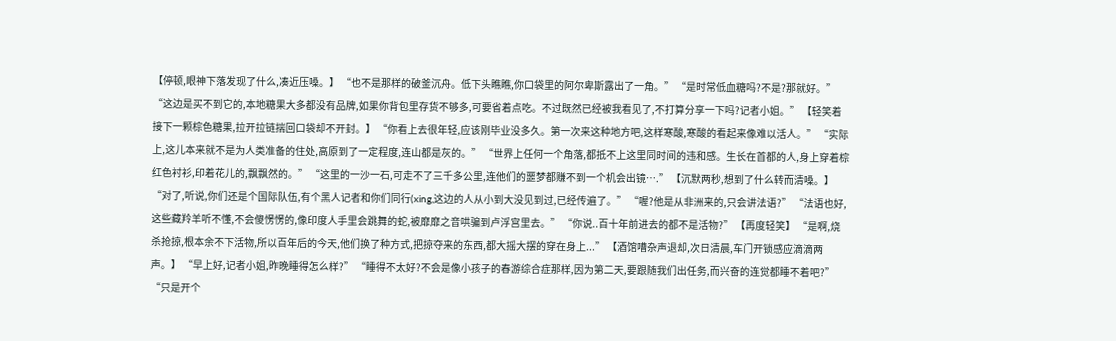【停顿,眼神下落发现了什么,凑近压嗓。】 “也不是那样的破釜沉舟。低下头瞧瞧,你口袋里的阿尔卑斯露出了一角。” “是时常低血糖吗?不是?那就好。” “这边是买不到它的,本地糖果大多都没有品牌,如果你背包里存货不够多,可要省着点吃。不过既然已经被我看见了,不打算分享一下吗?记者小姐。” 【轻笑着接下一颗棕色糖果,拉开拉链揣回口袋却不开封。】 “你看上去很年轻,应该刚毕业没多久。第一次来这种地方吧,这样寒酸,寒酸的看起来像难以活人。” “实际上,这儿本来就不是为人类准备的住处,高原到了一定程度,连山都是灰的。” “世界上任何一个角落,都抵不上这里同时间的违和感。生长在首都的人,身上穿着棕红色衬衫,印着花儿的,飘飘然的。” “这里的一沙一石,可走不了三千多公里,连他们的噩梦都赚不到一个机会出镜….” 【沉默两秒,想到了什么转而清嗓。】 “对了,听说,你们还是个国际队伍,有个黑人记者和你们同行(xing,这边的人从小到大没见到过,已经传遍了。” “喔?他是从非洲来的,只会讲法语?” “法语也好,这些藏羚羊听不懂,不会傻愣愣的,像印度人手里会跳舞的蛇,被靡靡之音哄骗到卢浮宫里去。” “你说..百十年前进去的都不是活物?” 【再度轻笑】 “是啊,烧杀抢掠,根本余不下活物,所以百年后的今天,他们换了种方式,把掠夺来的东西,都大摇大摆的穿在身上...” 【酒馆嘈杂声退却,次日清晨,车门开锁感应滴滴两声。】 “早上好,记者小姐,昨晚睡得怎么样?” “睡得不太好?不会是像小孩子的春游综合症那样,因为第二天,要跟随我们出任务,而兴奋的连觉都睡不着吧?” “只是开个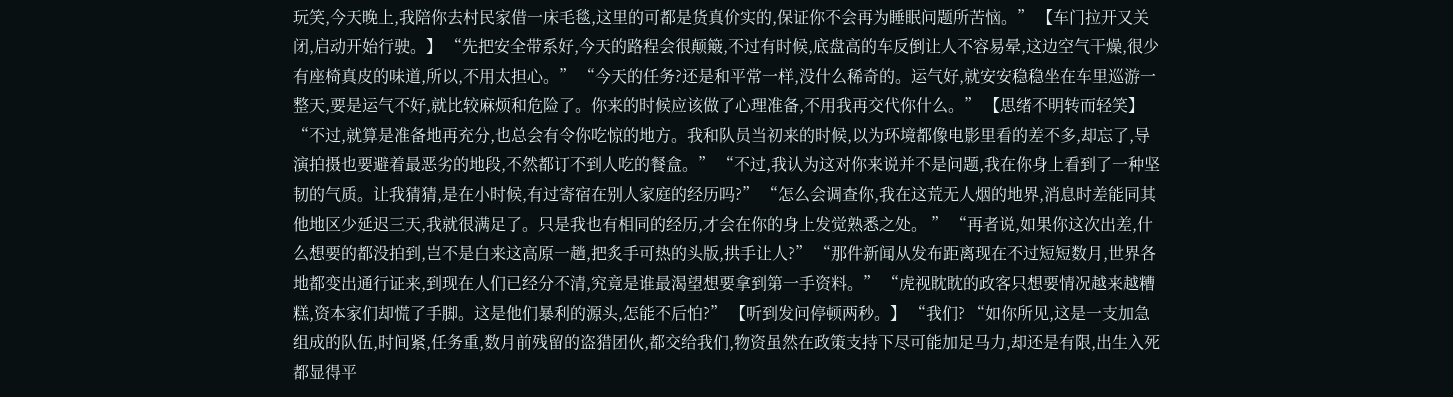玩笑,今天晚上,我陪你去村民家借一床毛毯,这里的可都是货真价实的,保证你不会再为睡眠问题所苦恼。” 【车门拉开又关闭,启动开始行驶。】 “先把安全带系好,今天的路程会很颠簸,不过有时候,底盘高的车反倒让人不容易晕,这边空气干燥,很少有座椅真皮的味道,所以,不用太担心。” “今天的任务?还是和平常一样,没什么稀奇的。运气好,就安安稳稳坐在车里巡游一整天,要是运气不好,就比较麻烦和危险了。你来的时候应该做了心理准备,不用我再交代你什么。” 【思绪不明转而轻笑】 “不过,就算是准备地再充分,也总会有令你吃惊的地方。我和队员当初来的时候,以为环境都像电影里看的差不多,却忘了,导演拍摄也要避着最恶劣的地段,不然都订不到人吃的餐盒。” “不过,我认为这对你来说并不是问题,我在你身上看到了一种坚韧的气质。让我猜猜,是在小时候,有过寄宿在别人家庭的经历吗?” “怎么会调查你,我在这荒无人烟的地界,消息时差能同其他地区少延迟三天,我就很满足了。只是我也有相同的经历,才会在你的身上发觉熟悉之处。 ” “再者说,如果你这次出差,什么想要的都没拍到,岂不是白来这高原一趟,把炙手可热的头版,拱手让人?” “那件新闻从发布距离现在不过短短数月,世界各地都变出通行证来,到现在人们已经分不清,究竟是谁最渴望想要拿到第一手资料。” “虎视眈眈的政客只想要情况越来越糟糕,资本家们却慌了手脚。这是他们暴利的源头,怎能不后怕?” 【听到发问停顿两秒。】 “我们? “如你所见,这是一支加急组成的队伍,时间紧,任务重,数月前残留的盗猎团伙,都交给我们,物资虽然在政策支持下尽可能加足马力,却还是有限,出生入死都显得平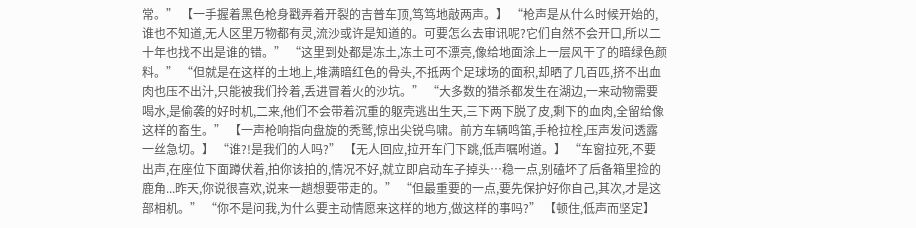常。” 【一手握着黑色枪身戳弄着开裂的吉普车顶,笃笃地敲两声。】 “枪声是从什么时候开始的,谁也不知道,无人区里万物都有灵,流沙或许是知道的。可要怎么去审讯呢?它们自然不会开口,所以二十年也找不出是谁的错。” “这里到处都是冻土,冻土可不漂亮,像给地面涂上一层风干了的暗绿色颜料。” “但就是在这样的土地上,堆满暗红色的骨头,不抵两个足球场的面积,却晒了几百匹,挤不出血肉也压不出汁,只能被我们拎着,丢进冒着火的沙坑。” “大多数的猎杀都发生在湖边,一来动物需要喝水,是偷袭的好时机,二来,他们不会带着沉重的躯壳逃出生天,三下两下脱了皮,剩下的血肉,全留给像这样的畜生。” 【一声枪响指向盘旋的秃鹫,惊出尖锐鸟啸。前方车辆鸣笛,手枪拉栓,压声发问透露一丝急切。】 “谁?!是我们的人吗?” 【无人回应,拉开车门下跳,低声嘱咐道。】 “车窗拉死,不要出声,在座位下面蹲伏着,拍你该拍的,情况不好,就立即启动车子掉头…稳一点,别磕坏了后备箱里捡的鹿角...昨天,你说很喜欢,说来一趟想要带走的。” “但最重要的一点,要先保护好你自己,其次,才是这部相机。” “你不是问我,为什么要主动情愿来这样的地方,做这样的事吗?” 【顿住,低声而坚定】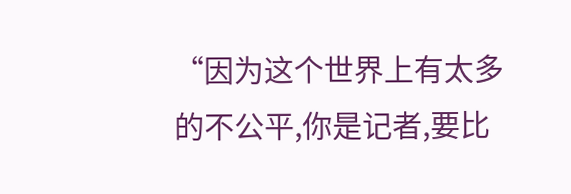“因为这个世界上有太多的不公平,你是记者,要比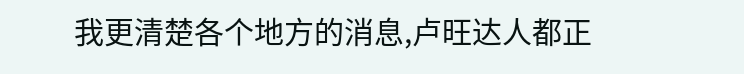我更清楚各个地方的消息,卢旺达人都正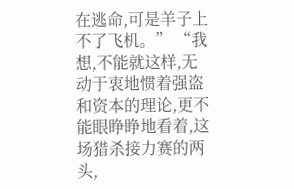在逃命,可是羊子上不了飞机。” “我想,不能就这样,无动于衷地惯着强盗和资本的理论,更不能眼睁睁地看着,这场猎杀接力赛的两头,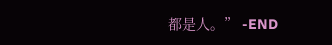都是人。” -END